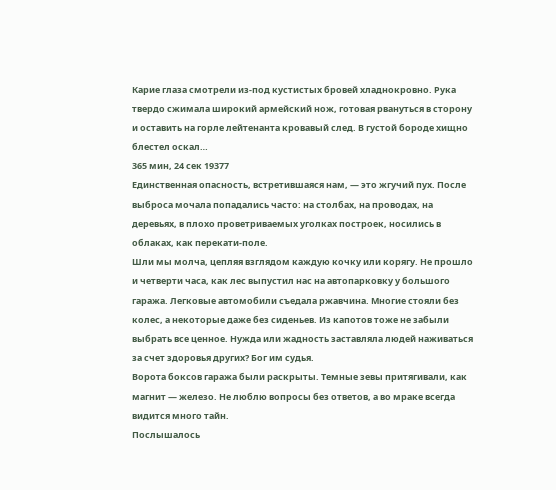Карие глаза смотрели из-под кустистых бровей хладнокровно. Рука твердо сжимала широкий армейский нож, готовая рвануться в сторону и оставить на горле лейтенанта кровавый след. В густой бороде хищно блестел оскал…
365 мин, 24 сек 19377
Единственная опасность, встретившаяся нам, — это жгучий пух. После выброса мочала попадались часто: на столбах, на проводах, на деревьях, в плохо проветриваемых уголках построек, носились в облаках, как перекати-поле.
Шли мы молча, цепляя взглядом каждую кочку или корягу. Не прошло и четверти часа, как лес выпустил нас на автопарковку у большого гаража. Легковые автомобили съедала ржавчина. Многие стояли без колес, а некоторые даже без сиденьев. Из капотов тоже не забыли выбрать все ценное. Нужда или жадность заставляла людей наживаться за счет здоровья других? Бог им судья.
Ворота боксов гаража были раскрыты. Темные зевы притягивали, как магнит — железо. Не люблю вопросы без ответов, а во мраке всегда видится много тайн.
Послышалось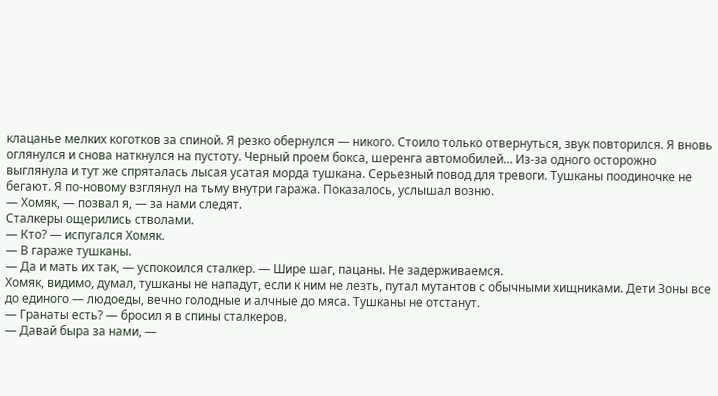клацанье мелких коготков за спиной. Я резко обернулся — никого. Стоило только отвернуться, звук повторился. Я вновь оглянулся и снова наткнулся на пустоту. Черный проем бокса, шеренга автомобилей… Из-за одного осторожно выглянула и тут же спряталась лысая усатая морда тушкана. Серьезный повод для тревоги. Тушканы поодиночке не бегают. Я по-новому взглянул на тьму внутри гаража. Показалось, услышал возню.
— Хомяк, — позвал я, — за нами следят.
Сталкеры ощерились стволами.
— Кто? — испугался Хомяк.
— В гараже тушканы.
— Да и мать их так, — успокоился сталкер. — Шире шаг, пацаны. Не задерживаемся.
Хомяк, видимо, думал, тушканы не нападут, если к ним не лезть, путал мутантов с обычными хищниками. Дети Зоны все до единого — людоеды, вечно голодные и алчные до мяса. Тушканы не отстанут.
— Гранаты есть? — бросил я в спины сталкеров.
— Давай быра за нами, —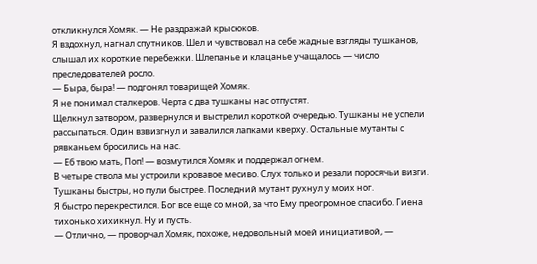откликнулся Хомяк. — Не раздражай крысюков.
Я вздохнул, нагнал спутников. Шел и чувствовал на себе жадные взгляды тушканов, слышал их короткие перебежки. Шлепанье и клацанье учащалось — число преследователей росло.
— Быра, быра! — подгонял товарищей Хомяк.
Я не понимал сталкеров. Черта с два тушканы нас отпустят.
Щелкнул затвором, развернулся и выстрелил короткой очередью. Тушканы не успели рассыпаться. Один взвизгнул и завалился лапками кверху. Остальные мутанты с рявканьем бросились на нас.
— Еб твою мать, Поп! — возмутился Хомяк и поддержал огнем.
В четыре ствола мы устроили кровавое месиво. Слух только и резали поросячьи визги. Тушканы быстры, но пули быстрее. Последний мутант рухнул у моих ног.
Я быстро перекрестился. Бог все еще со мной, за что Ему преогромное спасибо. Гиена тихонько хихикнул. Ну и пусть.
— Отлично, — проворчал Хомяк, похоже, недовольный моей инициативой, —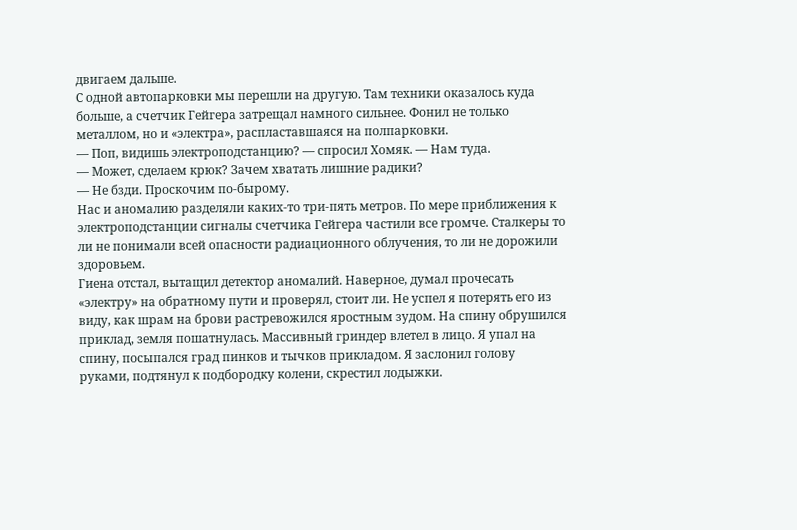двигаем дальше.
С одной автопарковки мы перешли на другую. Там техники оказалось куда больше, а счетчик Гейгера затрещал намного сильнее. Фонил не только металлом, но и «электра», распластавшаяся на полпарковки.
— Поп, видишь электроподстанцию? — спросил Хомяк. — Нам туда.
— Может, сделаем крюк? Зачем хватать лишние радики?
— Не бзди. Проскочим по-бырому.
Нас и аномалию разделяли каких-то три-пять метров. По мере приближения к электроподстанции сигналы счетчика Гейгера частили все громче. Сталкеры то ли не понимали всей опасности радиационного облучения, то ли не дорожили здоровьем.
Гиена отстал, вытащил детектор аномалий. Наверное, думал прочесать «электру» на обратному пути и проверял, стоит ли. Не успел я потерять его из виду, как шрам на брови растревожился яростным зудом. На спину обрушился приклад, земля пошатнулась. Массивный гриндер влетел в лицо. Я упал на спину, посыпался град пинков и тычков прикладом. Я заслонил голову руками, подтянул к подбородку колени, скрестил лодыжки.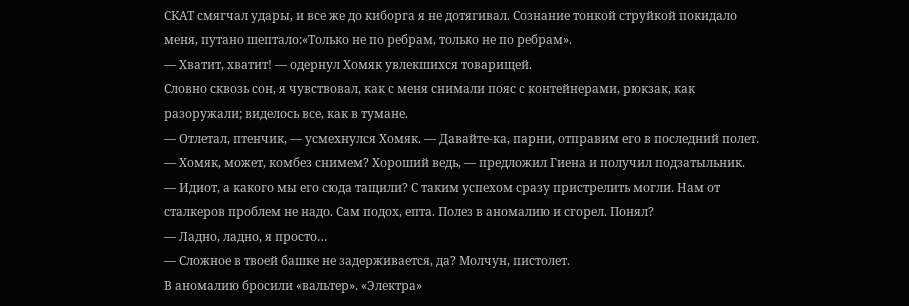СКАТ смягчал удары, и все же до киборга я не дотягивал. Сознание тонкой струйкой покидало меня, путано шептало:«Только не по ребрам, только не по ребрам».
— Хватит, хватит! — одернул Хомяк увлекшихся товарищей.
Словно сквозь сон, я чувствовал, как с меня снимали пояс с контейнерами, рюкзак, как разоружали; виделось все, как в тумане.
— Отлетал, птенчик, — усмехнулся Хомяк. — Давайте-ка, парни, отправим его в последний полет.
— Хомяк, может, комбез снимем? Хороший ведь, — предложил Гиена и получил подзатыльник.
— Идиот, а какого мы его сюда тащили? С таким успехом сразу пристрелить могли. Нам от сталкеров проблем не надо. Сам подох, епта. Полез в аномалию и сгорел. Понял?
— Ладно, ладно, я просто…
— Сложное в твоей башке не задерживается, да? Молчун, пистолет.
В аномалию бросили «вальтер». «Электра»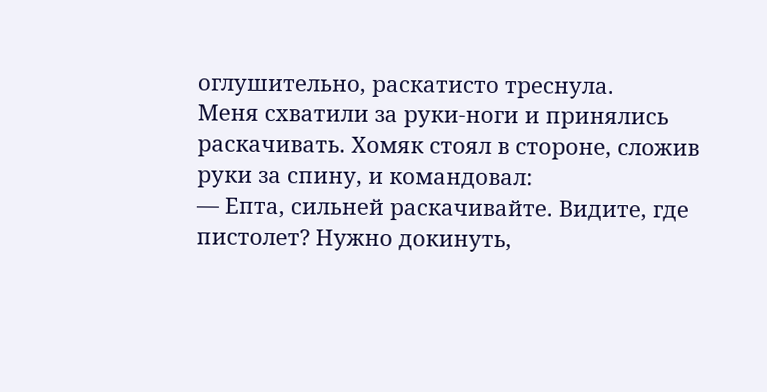оглушительно, раскатисто треснула.
Меня схватили за руки-ноги и принялись раскачивать. Хомяк стоял в стороне, сложив руки за спину, и командовал:
— Епта, сильней раскачивайте. Видите, где пистолет? Нужно докинуть,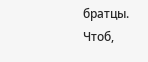братцы. Чтоб,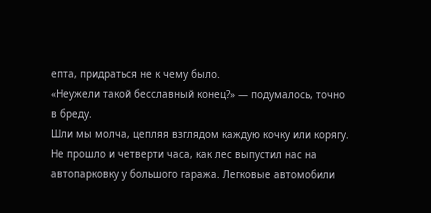епта, придраться не к чему было.
«Неужели такой бесславный конец?» — подумалось, точно в бреду.
Шли мы молча, цепляя взглядом каждую кочку или корягу. Не прошло и четверти часа, как лес выпустил нас на автопарковку у большого гаража. Легковые автомобили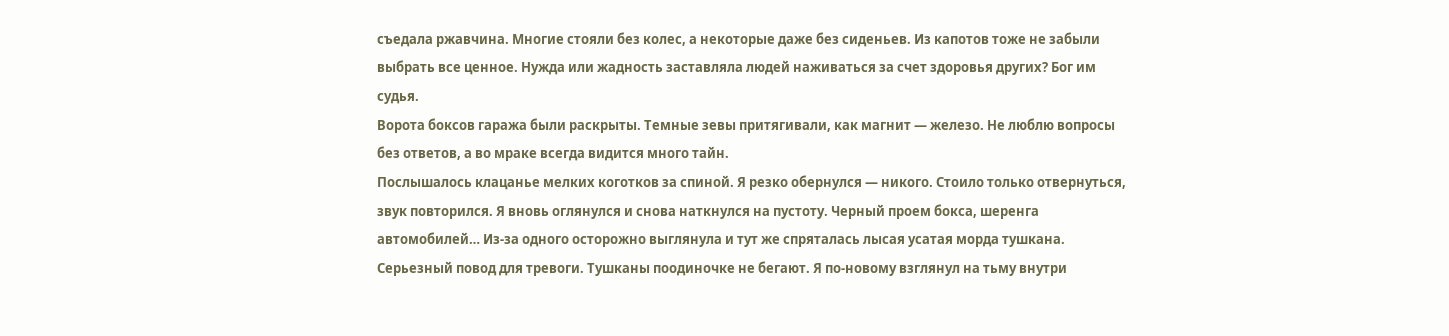съедала ржавчина. Многие стояли без колес, а некоторые даже без сиденьев. Из капотов тоже не забыли выбрать все ценное. Нужда или жадность заставляла людей наживаться за счет здоровья других? Бог им судья.
Ворота боксов гаража были раскрыты. Темные зевы притягивали, как магнит — железо. Не люблю вопросы без ответов, а во мраке всегда видится много тайн.
Послышалось клацанье мелких коготков за спиной. Я резко обернулся — никого. Стоило только отвернуться, звук повторился. Я вновь оглянулся и снова наткнулся на пустоту. Черный проем бокса, шеренга автомобилей… Из-за одного осторожно выглянула и тут же спряталась лысая усатая морда тушкана. Серьезный повод для тревоги. Тушканы поодиночке не бегают. Я по-новому взглянул на тьму внутри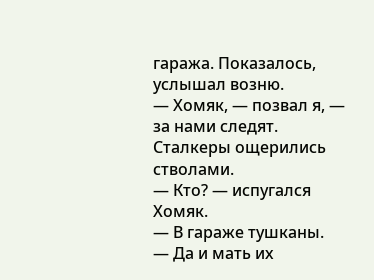гаража. Показалось, услышал возню.
— Хомяк, — позвал я, — за нами следят.
Сталкеры ощерились стволами.
— Кто? — испугался Хомяк.
— В гараже тушканы.
— Да и мать их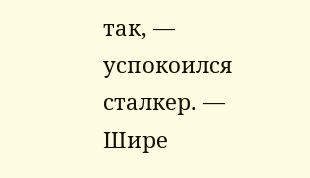так, — успокоился сталкер. — Шире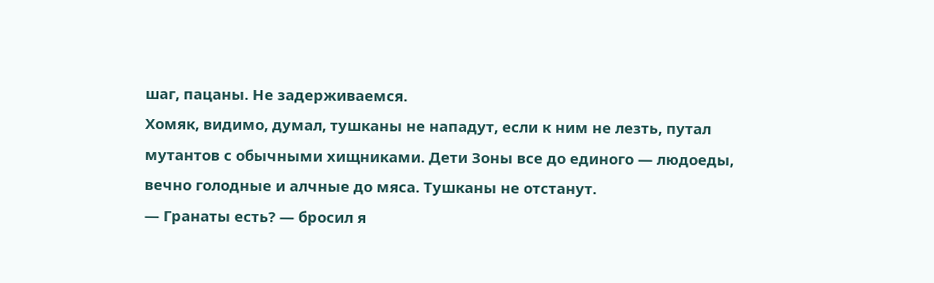шаг, пацаны. Не задерживаемся.
Хомяк, видимо, думал, тушканы не нападут, если к ним не лезть, путал мутантов с обычными хищниками. Дети Зоны все до единого — людоеды, вечно голодные и алчные до мяса. Тушканы не отстанут.
— Гранаты есть? — бросил я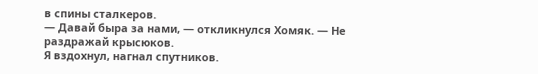в спины сталкеров.
— Давай быра за нами, — откликнулся Хомяк. — Не раздражай крысюков.
Я вздохнул, нагнал спутников.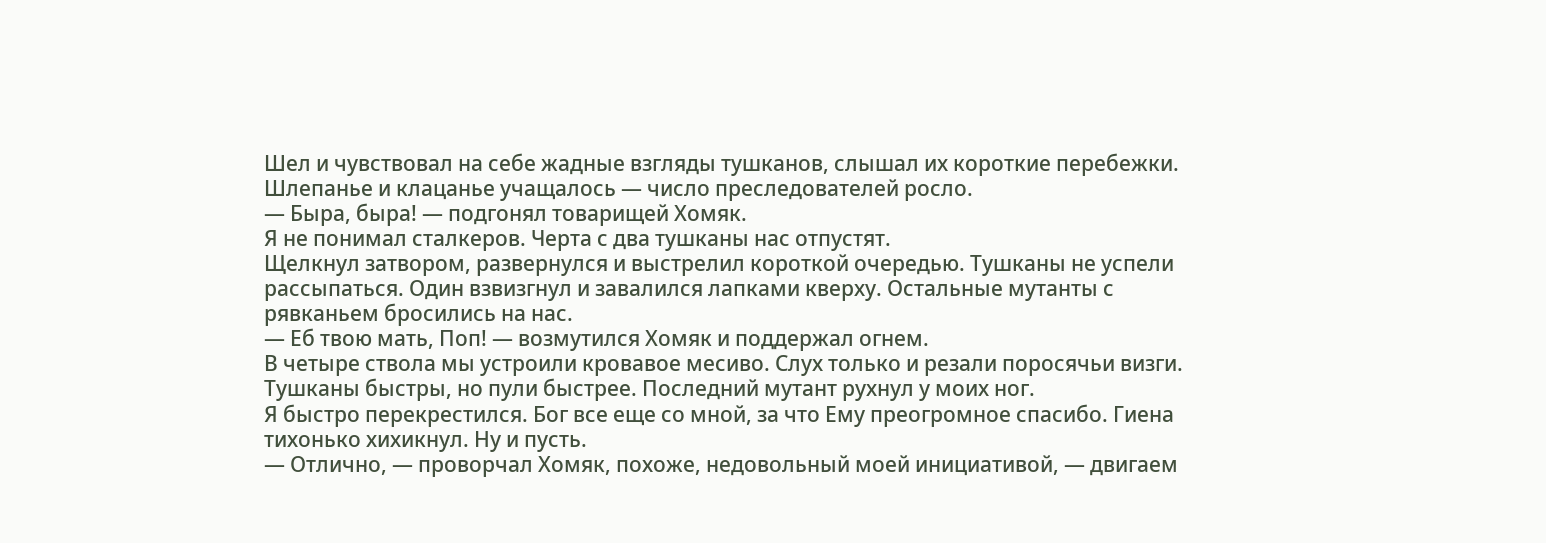Шел и чувствовал на себе жадные взгляды тушканов, слышал их короткие перебежки. Шлепанье и клацанье учащалось — число преследователей росло.
— Быра, быра! — подгонял товарищей Хомяк.
Я не понимал сталкеров. Черта с два тушканы нас отпустят.
Щелкнул затвором, развернулся и выстрелил короткой очередью. Тушканы не успели рассыпаться. Один взвизгнул и завалился лапками кверху. Остальные мутанты с рявканьем бросились на нас.
— Еб твою мать, Поп! — возмутился Хомяк и поддержал огнем.
В четыре ствола мы устроили кровавое месиво. Слух только и резали поросячьи визги. Тушканы быстры, но пули быстрее. Последний мутант рухнул у моих ног.
Я быстро перекрестился. Бог все еще со мной, за что Ему преогромное спасибо. Гиена тихонько хихикнул. Ну и пусть.
— Отлично, — проворчал Хомяк, похоже, недовольный моей инициативой, — двигаем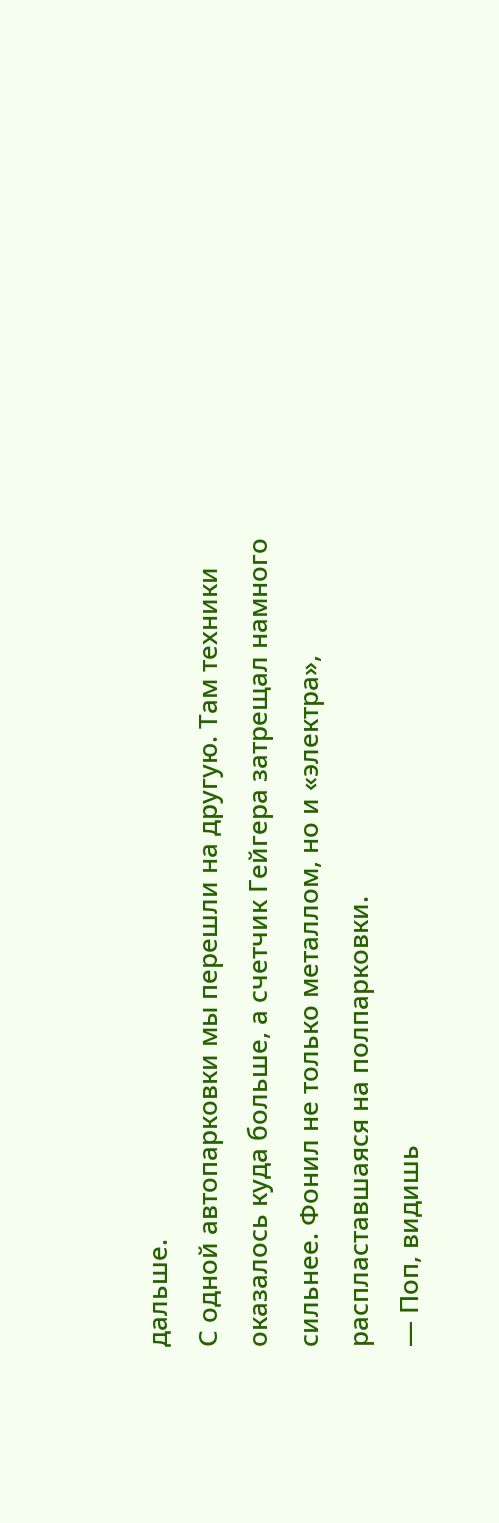дальше.
С одной автопарковки мы перешли на другую. Там техники оказалось куда больше, а счетчик Гейгера затрещал намного сильнее. Фонил не только металлом, но и «электра», распластавшаяся на полпарковки.
— Поп, видишь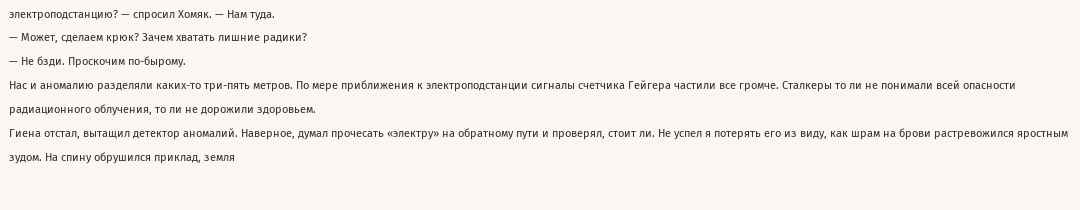электроподстанцию? — спросил Хомяк. — Нам туда.
— Может, сделаем крюк? Зачем хватать лишние радики?
— Не бзди. Проскочим по-бырому.
Нас и аномалию разделяли каких-то три-пять метров. По мере приближения к электроподстанции сигналы счетчика Гейгера частили все громче. Сталкеры то ли не понимали всей опасности радиационного облучения, то ли не дорожили здоровьем.
Гиена отстал, вытащил детектор аномалий. Наверное, думал прочесать «электру» на обратному пути и проверял, стоит ли. Не успел я потерять его из виду, как шрам на брови растревожился яростным зудом. На спину обрушился приклад, земля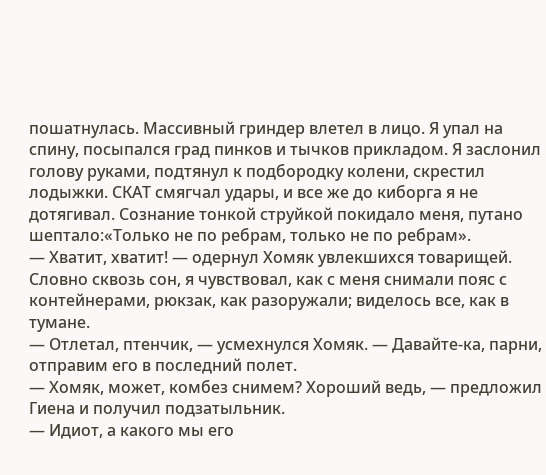пошатнулась. Массивный гриндер влетел в лицо. Я упал на спину, посыпался град пинков и тычков прикладом. Я заслонил голову руками, подтянул к подбородку колени, скрестил лодыжки. СКАТ смягчал удары, и все же до киборга я не дотягивал. Сознание тонкой струйкой покидало меня, путано шептало:«Только не по ребрам, только не по ребрам».
— Хватит, хватит! — одернул Хомяк увлекшихся товарищей.
Словно сквозь сон, я чувствовал, как с меня снимали пояс с контейнерами, рюкзак, как разоружали; виделось все, как в тумане.
— Отлетал, птенчик, — усмехнулся Хомяк. — Давайте-ка, парни, отправим его в последний полет.
— Хомяк, может, комбез снимем? Хороший ведь, — предложил Гиена и получил подзатыльник.
— Идиот, а какого мы его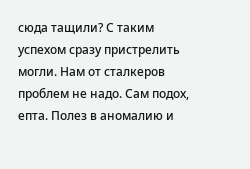сюда тащили? С таким успехом сразу пристрелить могли. Нам от сталкеров проблем не надо. Сам подох, епта. Полез в аномалию и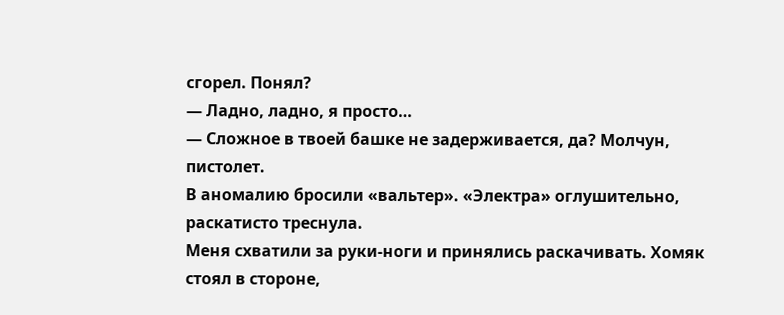сгорел. Понял?
— Ладно, ладно, я просто…
— Сложное в твоей башке не задерживается, да? Молчун, пистолет.
В аномалию бросили «вальтер». «Электра» оглушительно, раскатисто треснула.
Меня схватили за руки-ноги и принялись раскачивать. Хомяк стоял в стороне,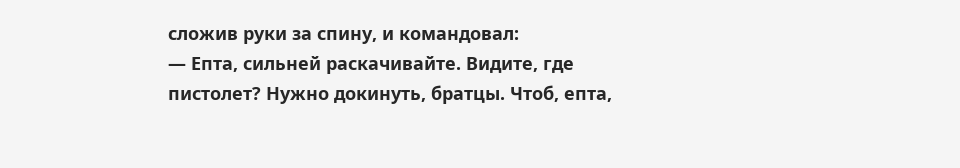сложив руки за спину, и командовал:
— Епта, сильней раскачивайте. Видите, где пистолет? Нужно докинуть, братцы. Чтоб, епта,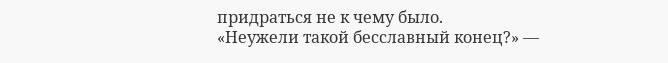придраться не к чему было.
«Неужели такой бесславный конец?» —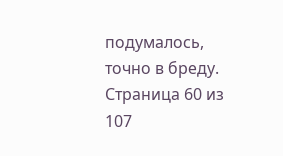подумалось, точно в бреду.
Страница 60 из 107